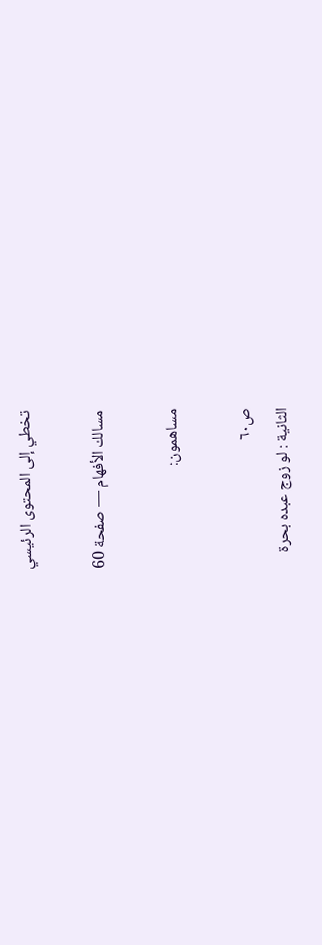تخطي إلى المحتوى الرئيسي

مسالك الأفهام — صفحة 60

مساهمون:

ص٦٠
الثانية : لو زوج عبده بحرة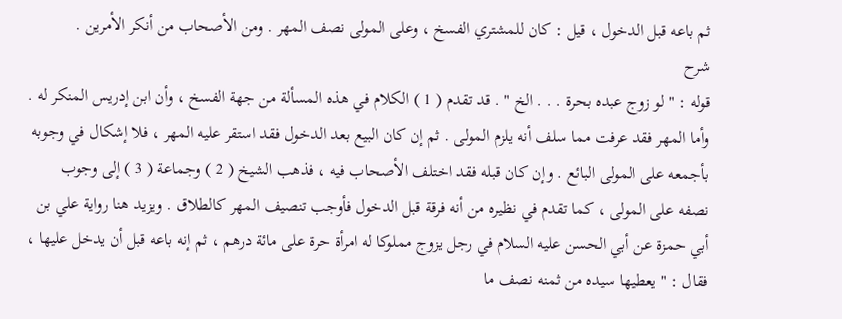ثم باعه قبل الدخول ، قيل : كان للمشتري الفسخ ، وعلى المولى نصف المهر . ومن الأصحاب من أنكر الأمرين .
شرح
قوله : " لو زوج عبده بحرة . . . الخ " . قد تقدم ( 1 ) الكلام في هذه المسألة من جهة الفسخ ، وأن ابن إدريس المنكر له . وأما المهر فقد عرفت مما سلف أنه يلزم المولى . ثم إن كان البيع بعد الدخول فقد استقر عليه المهر ، فلا إشكال في وجوبه بأجمعه على المولى البائع . وإن كان قبله فقد اختلف الأصحاب فيه ، فذهب الشيخ ( 2 ) وجماعة ( 3 ) إلى وجوب نصفه على المولى ، كما تقدم في نظيره من أنه فرقة قبل الدخول فأوجب تنصيف المهر كالطلاق . ويزيد هنا رواية علي بن أبي حمزة عن أبي الحسن عليه السلام في رجل يزوج مملوكا له امرأة حرة على مائة درهم ، ثم إنه باعه قبل أن يدخل عليها ، فقال : " يعطيها سيده من ثمنه نصف ما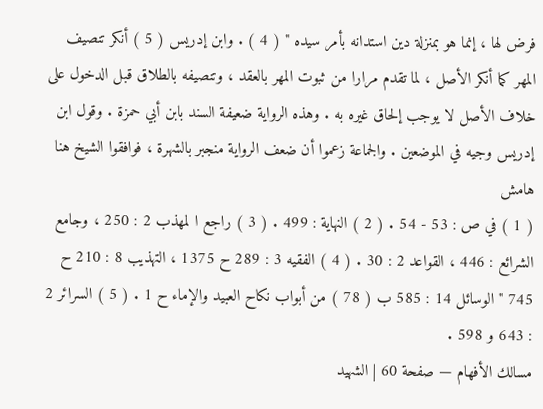فرض لها ، إنما هو بمنزلة دين استدانه بأمر سيده " ( 4 ) . وابن إدريس ( 5 ) أنكر تنصيف المهر كما أنكر الأصل ، لما تقدم مرارا من ثبوت المهر بالعقد ، وتنصيفه بالطلاق قبل الدخول على خلاف الأصل لا يوجب إلحاق غيره به . وهذه الرواية ضعيفة السند بابن أبي حمزة . وقول ابن إدريس وجيه في الموضعين . والجماعة زعموا أن ضعف الرواية منجبر بالشهرة ، فوافقوا الشيخ هنا
هامش
( 1 ) في ص : 53 - 54 . ( 2 ) النهاية : 499 . ( 3 ) راجع ا لمهذب 2 : 250 ، وجامع الشرائع : 446 ، القواعد 2 : 30 . ( 4 ) الفقيه 3 : 289 ح 1375 ، التهذيب 8 : 210 ح 745 " الوسائل 14 : 585 ب ( 78 ) من أبواب نكاح العبيد والإماء ح 1 . ( 5 ) السرائر 2 : 643 و 598 .
مسالك الأفهام — صفحة 60 | الشهيد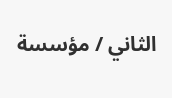الثاني / مؤسسة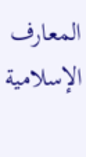المعارف الإسلامية